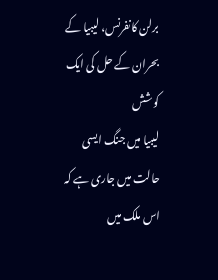برلن کانفرنس، لیبیا کے بحران کے حل کی ایک کوشش
لیبیا میں جنگ ایسی حالت میں جاری ہے کہ اس ملک میں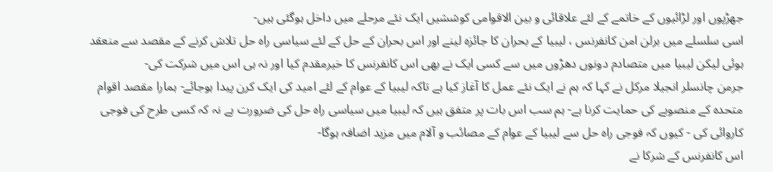جھڑپوں اور لڑائیوں کے خاتمے کے لئے علاقائی و بین الاقوامی کوششیں ایک نئے مرحلے میں داخل ہوگئی ہیں-
اسی سلسلے میں برلن امن کانفرنس ، لیبیا کے بحران کا جائزہ لینے اور اس بحران کے حل کے لئے سیاسی راہ حل تلاش کرنے کے مقصد سے منعقد ہوئی لیکن لیبیا میں متصادم دونوں دھڑوں میں سے کسی ایک نے بھی اس کانفرنس کا خیرمقدم کیا اور نہ ہی اس میں شرکت کی-
جرمن چانسلر انجیلا مرکل نے کہا کہ ہم نے ایک نئے عمل کا آغاز کیا ہے تاکہ لیبیا کے عوام کے لئے امید کی ایک کرن پیدا ہوجائے- ہمارا مقصد اقوام متحدہ کے منصوبے کی حمایت کرنا ہے- ہم سب اس بات پر متفق ہیں کہ لیبیا میں سیاسی راہ حل کی ضرورت ہے نہ کہ کسی طرح کی فوجی کاروائی کی - کیوں کہ فوجی راہ حل سے لیبیا کے عوام کے مصائب و آلام میں مزید اضافہ ہوگا-
اس کانفرنس کے شرکا نے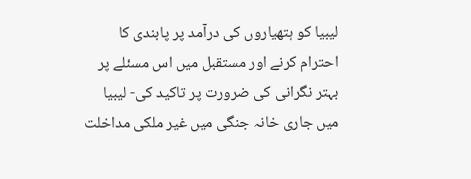لیبیا کو ہتھیاروں کی درآمد پر پابندی کا احترام کرنے اور مستقبل میں اس مسئلے پر بہتر نگرانی کی ضرورت پر تاکید کی- لیبیا میں جاری خانہ جنگی میں غیر ملکی مداخلت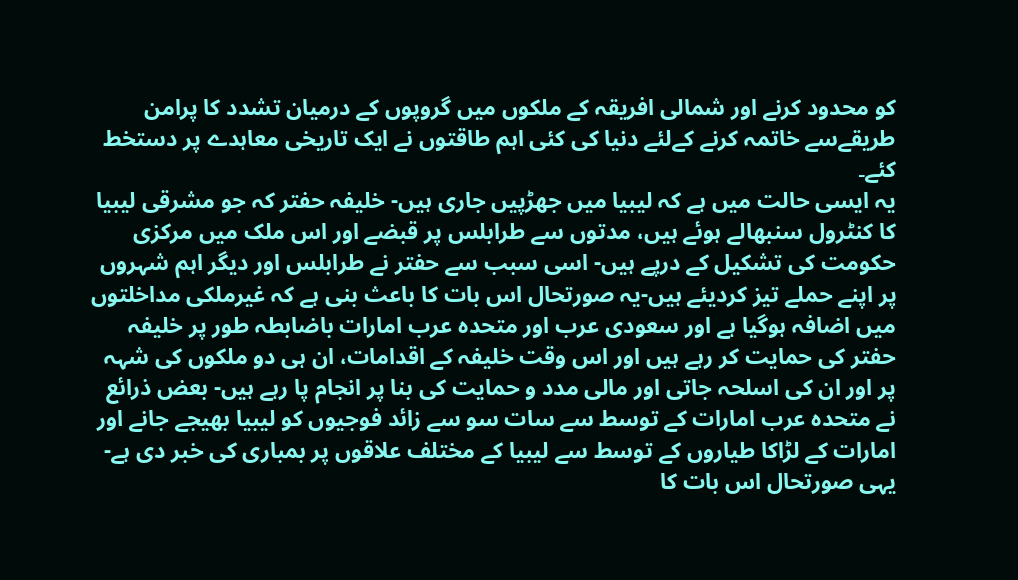کو محدود کرنے اور شمالی افریقہ کے ملکوں میں گروپوں کے درمیان تشدد کا پرامن طریقےسے خاتمہ کرنے کےلئے دنیا کی کئی اہم طاقتوں نے ایک تاریخی معاہدے پر دستخط کئے۔
یہ ایسی حالت میں ہے کہ لیبیا میں جھڑپیں جاری ہیں- خلیفہ حفتر کہ جو مشرقی لیبیا کا کنٹرول سنبھالے ہوئے ہیں، مدتوں سے طرابلس پر قبضے اور اس ملک میں مرکزی حکومت کی تشکیل کے درپے ہیں- اسی سبب سے حفتر نے طرابلس اور دیگر اہم شہروں پر اپنے حملے تیز کردیئے ہیں-یہ صورتحال اس بات کا باعث بنی ہے کہ غیرملکی مداخلتوں میں اضافہ ہوگیا ہے اور سعودی عرب اور متحدہ عرب امارات باضابطہ طور پر خلیفہ حفتر کی حمایت کر رہے ہیں اور اس وقت خلیفہ کے اقدامات، ان ہی دو ملکوں کی شہہ پر اور ان کی اسلحہ جاتی اور مالی مدد و حمایت کی بنا پر انجام پا رہے ہیں- بعض ذرائع نے متحدہ عرب امارات کے توسط سے سات سو سے زائد فوجیوں کو لیبیا بھیجے جانے اور امارات کے لڑاکا طیاروں کے توسط سے لیبیا کے مختلف علاقوں پر بمباری کی خبر دی ہے-
یہی صورتحال اس بات کا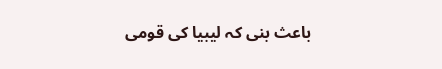باعث بنی کہ لیبیا کی قومی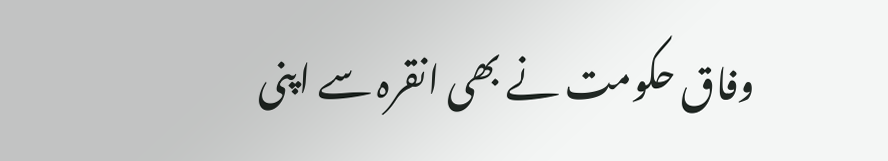وفاق حکومت نے بھی انقرہ سے اپنی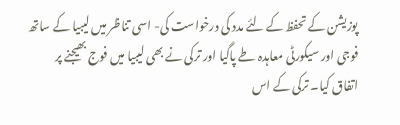پوزیشن کے تحفظ کے لئے مدد کی درخواست کی- اسی تناظر میں لیبیا کے ساتھ فوجی اور سیکورٹی معاہدہ طے پاگیا اور ترکی نے بھی لیبیا میں فوج بھیجنے پر اتفاق کیا۔ ترکی کے اس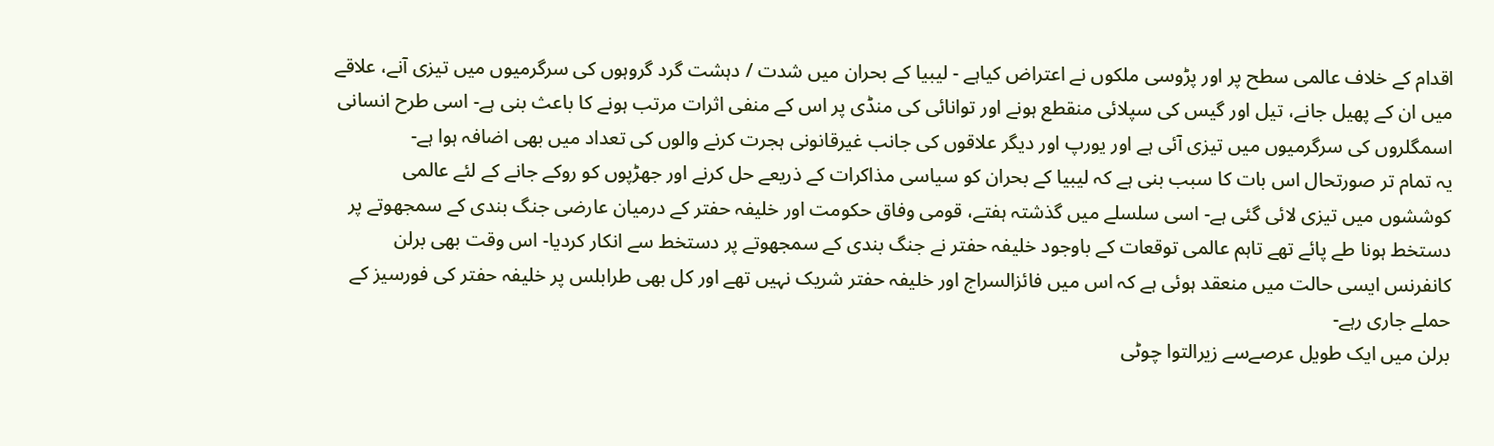اقدام کے خلاف عالمی سطح پر اور پڑوسی ملکوں نے اعتراض کیاہے - لیبیا کے بحران میں شدت / دہشت گرد گروہوں کی سرگرمیوں میں تیزی آنے، علاقے میں ان کے پھیل جانے، تیل اور گیس کی سپلائی منقطع ہونے اور توانائی کی منڈی پر اس کے منفی اثرات مرتب ہونے کا باعث بنی ہے- اسی طرح انسانی اسمگلروں کی سرگرمیوں میں تیزی آئی ہے اور یورپ اور دیگر علاقوں کی جانب غیرقانونی ہجرت کرنے والوں کی تعداد میں بھی اضافہ ہوا ہے-
یہ تمام تر صورتحال اس بات کا سبب بنی ہے کہ لیبیا کے بحران کو سیاسی مذاکرات کے ذریعے حل کرنے اور جھڑپوں کو روکے جانے کے لئے عالمی کوششوں میں تیزی لائی گئی ہے- اسی سلسلے میں گذشتہ ہفتے، قومی وفاق حکومت اور خلیفہ حفتر کے درمیان عارضی جنگ بندی کے سمجھوتے پر دستخط ہونا طے پائے تھے تاہم عالمی توقعات کے باوجود خلیفہ حفتر نے جنگ بندی کے سمجھوتے پر دستخط سے انکار کردیا- اس وقت بھی برلن کانفرنس ایسی حالت میں منعقد ہوئی ہے کہ اس میں فائزالسراج اور خلیفہ حفتر شریک نہیں تھے اور کل بھی طرابلس پر خلیفہ حفتر کی فورسیز کے حملے جاری رہے-
برلن میں ایک طویل عرصےسے زیرالتوا چوٹی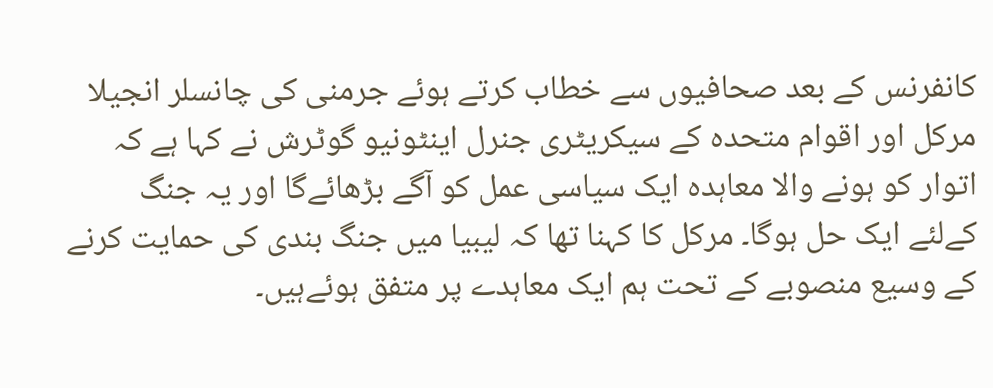کانفرنس کے بعد صحافیوں سے خطاب کرتے ہوئے جرمنی کی چانسلر انجیلا مرکل اور اقوام متحدہ کے سیکریٹری جنرل اینٹونیو گوٹرش نے کہا ہے کہ اتوار کو ہونے والا معاہدہ ایک سیاسی عمل کو آگے بڑھائےگا اور یہ جنگ کےلئے ایک حل ہوگا۔ مرکل کا کہنا تھا کہ لیبیا میں جنگ بندی کی حمایت کرنے کے وسیع منصوبے کے تحت ہم ایک معاہدے پر متفق ہوئےہیں۔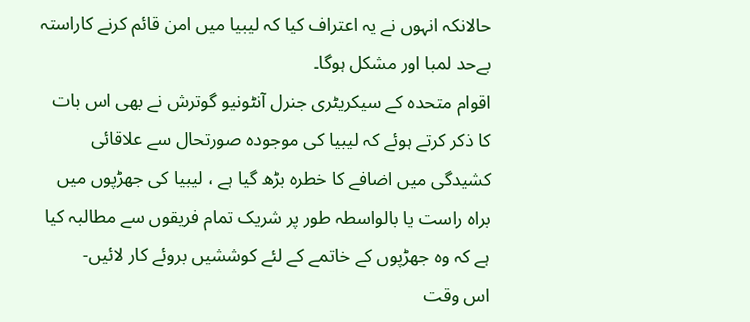حالانکہ انہوں نے یہ اعتراف کیا کہ لیبیا میں امن قائم کرنے کاراستہ بےحد لمبا اور مشکل ہوگا۔
اقوام متحدہ کے سیکریٹری جنرل آنٹونیو گوترش نے بھی اس بات کا ذکر کرتے ہوئے کہ لیبیا کی موجودہ صورتحال سے علاقائی کشیدگی میں اضافے کا خطرہ بڑھ گیا ہے ، لیبیا کی جھڑپوں میں براہ راست یا بالواسطہ طور پر شریک تمام فریقوں سے مطالبہ کیا ہے کہ وہ جھڑپوں کے خاتمے کے لئے کوششیں بروئے کار لائیں-
اس وقت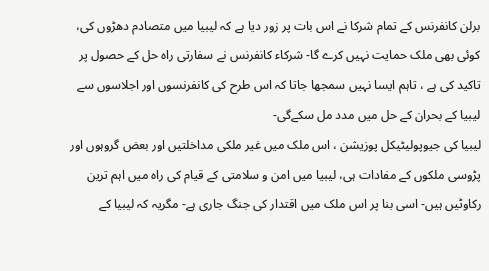برلن کانفرنس کے تمام شرکا نے اس بات پر زور دیا ہے کہ لیبیا میں متصادم دھڑوں کی، کوئی بھی ملک حمایت نہیں کرے گا- شرکاء کانفرنس نے سفارتی راہ حل کے حصول پر تاکید کی ہے ، تاہم ایسا نہیں سمجھا جاتا کہ اس طرح کی کانفرنسوں اور اجلاسوں سے لیبیا کے بحران کے حل میں مدد مل سکےگی-
لیبیا کی جیوپولیٹیکل پوزیشن ، اس ملک میں غیر ملکی مداخلتیں اور بعض گروہوں اور پڑوسی ملکوں کے مفادات ہی، لیبیا میں امن و سلامتی کے قیام کی راہ میں اہم ترین رکاوٹیں ہیں- اسی بنا پر اس ملک میں اقتدار کی جنگ جاری ہے- مگریہ کہ لیبیا کے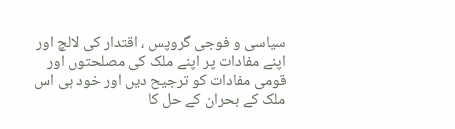سیاسی و فوجی گروپس ، اقتدار کی لالچ اور اپنے مفادات پر اپنے ملک کی مصلحتوں اور قومی مفادات کو ترجیح دیں اور خود ہی اس ملک کے بحران کے حل کا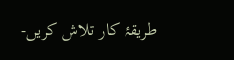طریقۂ کار تلاش کریں-